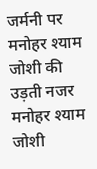जर्मनी पर मनोहर श्याम जोशी की उड़ती नजर
मनोहर श्याम जोशी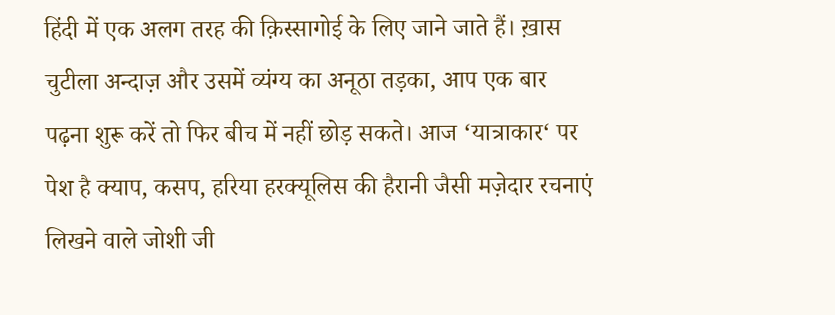हिंदी में एक अलग तरह की क़िस्सागोई के लिए जाने जाते हैं। ख़ास चुटीला अन्दाज़ और उसमें व्यंग्य का अनूठा तड़का, आप एक बार पढ़ना शुरू करें तो फिर बीच में नहीं छोड़ सकते। आज ‘यात्राकार‘ पर पेश है क्याप, कसप, हरिया हरक्यूलिस की हैरानी जैसी मज़ेदार रचनाएं लिखने वाले जोशी जी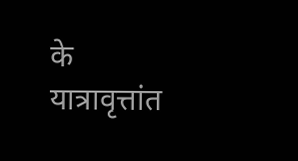के यात्रावृत्तांत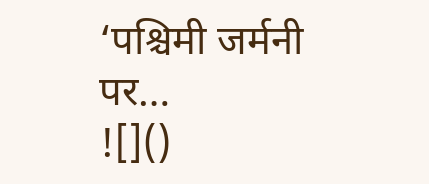‘पश्चिमी जर्मनी पर…
![]()